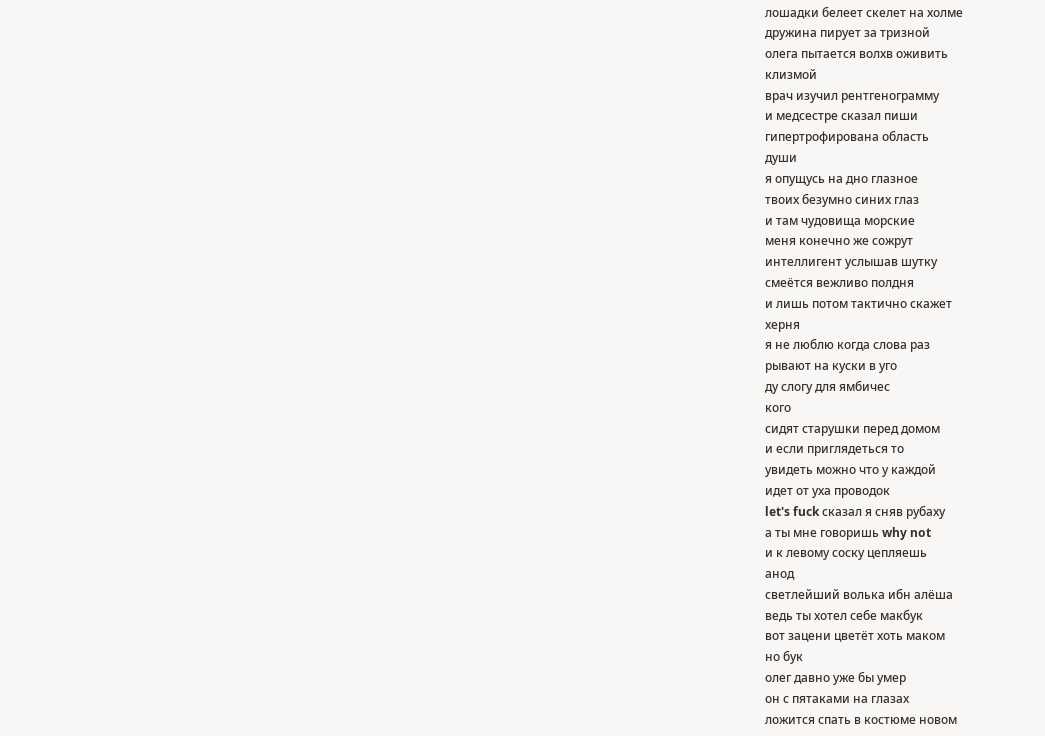лошадки белеет скелет на холме
дружина пирует за тризной
олега пытается волхв оживить
клизмой
врач изучил рентгенограмму
и медсестре сказал пиши
гипертрофирована область
души
я опущусь на дно глазное
твоих безумно синих глаз
и там чудовища морские
меня конечно же сожрут
интеллигент услышав шутку
смеётся вежливо полдня
и лишь потом тактично скажет
херня
я не люблю когда слова раз
рывают на куски в уго
ду слогу для ямбичес
кого
сидят старушки перед домом
и если приглядеться то
увидеть можно что у каждой
идет от уха проводок
let's fuck сказал я сняв рубаху
а ты мне говоришь why not
и к левому соску цепляешь
анод
светлейший волька ибн алёша
ведь ты хотел себе макбук
вот зацени цветёт хоть маком
но бук
олег давно уже бы умер
он с пятаками на глазах
ложится спать в костюме новом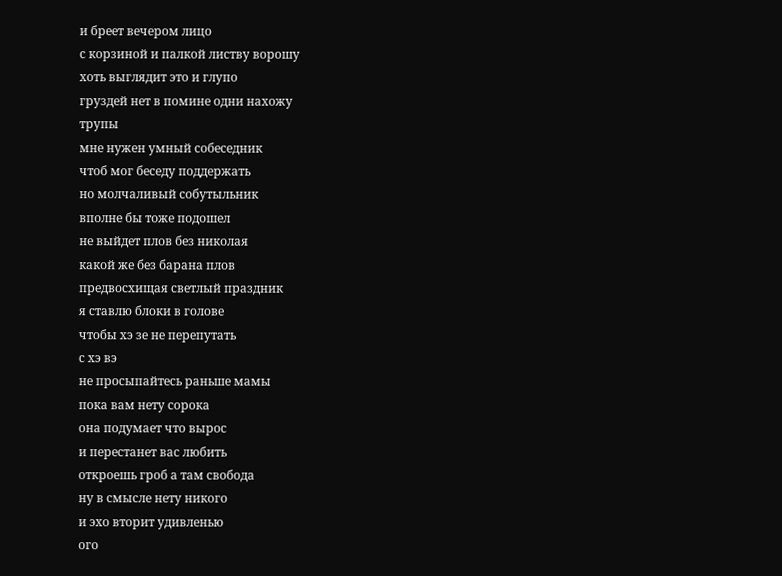и бреет вечером лицо
с корзиной и палкой листву ворошу
хоть выглядит это и глупо
груздей нет в помине одни нахожу
трупы
мне нужен умный собеседник
чтоб мог беседу поддержать
но молчаливый собутыльник
вполне бы тоже подошел
не выйдет плов без николая
какой же без барана плов
предвосхищая светлый праздник
я ставлю блоки в голове
чтобы хэ зе не перепутать
с хэ вэ
не просыпайтесь раньше мамы
пока вам нету сорока
она подумает что вырос
и перестанет вас любить
откроешь гроб а там свобода
ну в смысле нету никого
и эхо вторит удивленью
ого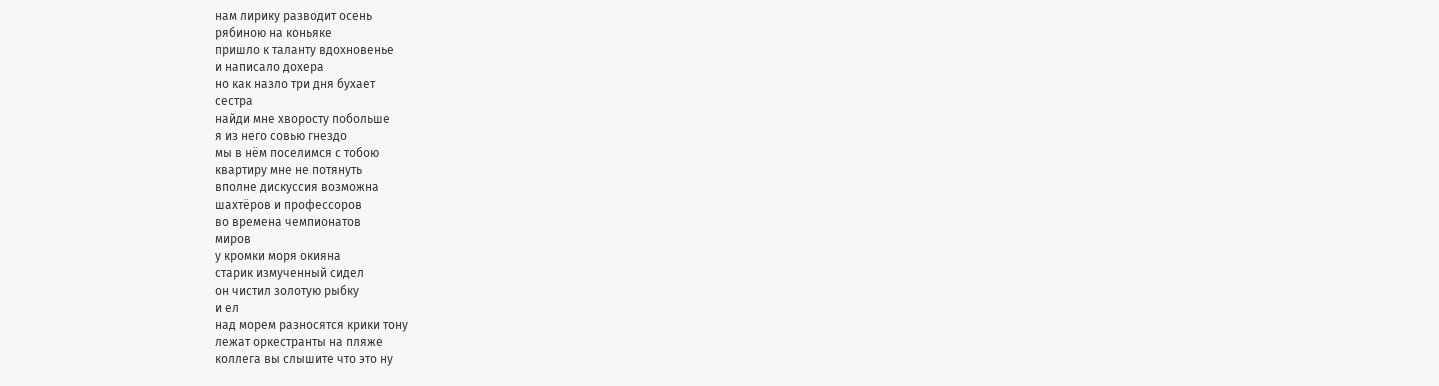нам лирику разводит осень
рябиною на коньяке
пришло к таланту вдохновенье
и написало дохера
но как назло три дня бухает
сестра
найди мне хворосту побольше
я из него совью гнездо
мы в нём поселимся с тобою
квартиру мне не потянуть
вполне дискуссия возможна
шахтёров и профессоров
во времена чемпионатов
миров
у кромки моря окияна
старик измученный сидел
он чистил золотую рыбку
и ел
над морем разносятся крики тону
лежат оркестранты на пляже
коллега вы слышите что это ну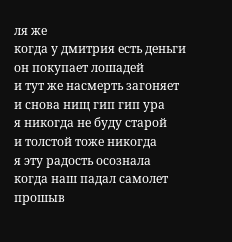ля же
когда у дмитрия есть деньги
он покупает лошадей
и тут же насмерть загоняет
и снова нищ гип гип ура
я никогда не буду старой
и толстой тоже никогда
я эту радость осознала
когда наш падал самолет
прошыв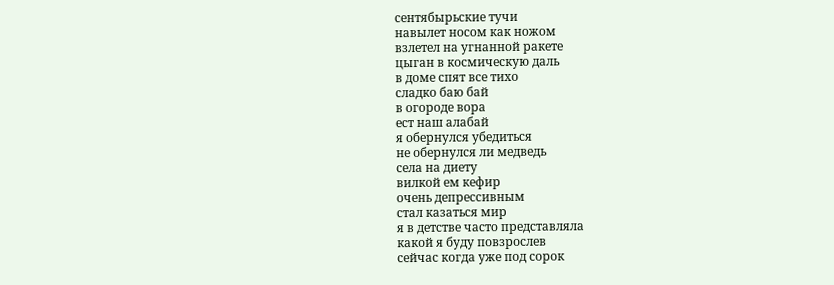сентябырьские тучи
навылет носом как ножом
взлетел на угнанной ракете
цыган в космическую даль
в доме спят все тихо
сладко баю бай
в огороде вора
ест наш алабай
я обернулся убедиться
не обернулся ли медведь
села на диету
вилкой ем кефир
очень депрессивным
стал казаться мир
я в детстве часто представляла
какой я буду повзрослев
сейчас когда уже под сорок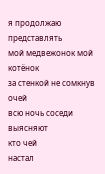я продолжаю представлять
мой медвежонок мой котёнок
за стенкой не сомкнув очей
всю ночь соседи выясняют
кто чей
настал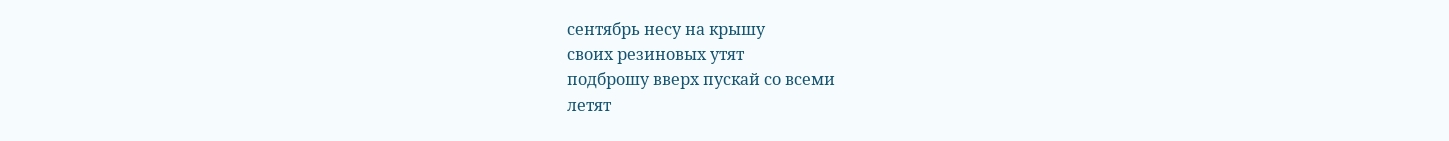сентябрь несу на крышу
своих резиновых утят
подброшу вверх пускай со всеми
летят